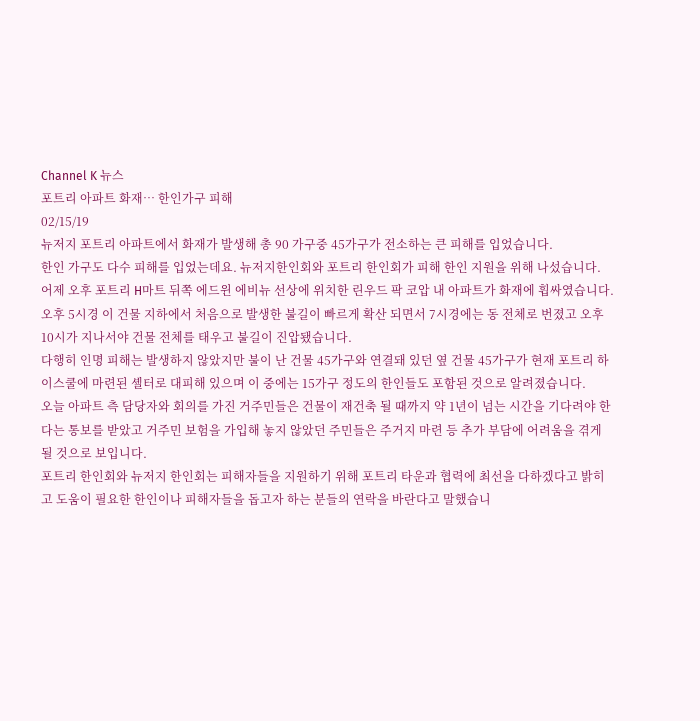Channel K 뉴스
포트리 아파트 화재… 한인가구 피해
02/15/19
뉴저지 포트리 아파트에서 화재가 발생해 총 90 가구중 45가구가 전소하는 큰 피해를 입었습니다.
한인 가구도 다수 피해를 입었는데요. 뉴저지한인회와 포트리 한인회가 피해 한인 지원을 위해 나섰습니다.
어제 오후 포트리 H마트 뒤쪽 에드윈 에비뉴 선상에 위치한 린우드 팍 코압 내 아파트가 화재에 휩싸였습니다.
오후 5시경 이 건물 지하에서 처음으로 발생한 불길이 빠르게 확산 되면서 7시경에는 동 전체로 번졌고 오후 10시가 지나서야 건물 전체를 태우고 불길이 진압됐습니다.
다행히 인명 피해는 발생하지 않았지만 불이 난 건물 45가구와 연결돼 있던 옆 건물 45가구가 현재 포트리 하이스쿨에 마련된 셸터로 대피해 있으며 이 중에는 15가구 정도의 한인들도 포함된 것으로 알려졌습니다.
오늘 아파트 측 담당자와 회의를 가진 거주민들은 건물이 재건축 될 때까지 약 1년이 넘는 시간을 기다려야 한다는 통보를 받았고 거주민 보험을 가입해 놓지 않았던 주민들은 주거지 마련 등 추가 부담에 어려움을 겪게 될 것으로 보입니다.
포트리 한인회와 뉴저지 한인회는 피해자들을 지원하기 위해 포트리 타운과 협력에 최선을 다하겠다고 밝히고 도움이 필요한 한인이나 피해자들을 돕고자 하는 분들의 연락을 바란다고 말했습니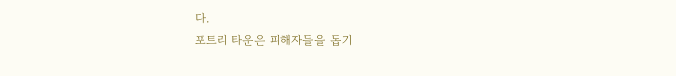다.
포트리 타운은 피해자들을 돕기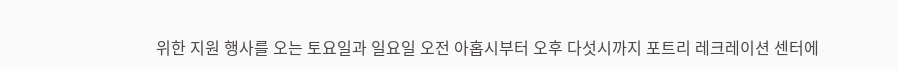위한 지원 행사를 오는 토요일과 일요일 오전 아홉시부터 오후 다섯시까지 포트리 레크레이션 센터에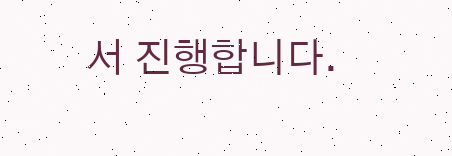서 진행합니다.